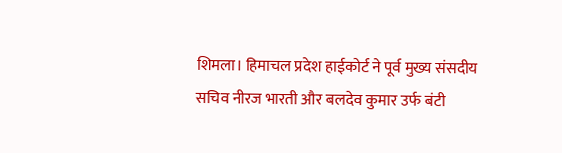शिमला। हिमाचल प्रदेश हाईकोर्ट ने पूर्व मुख्य संसदीय सचिव नीरज भारती और बलदेव कुमार उर्फ बंटी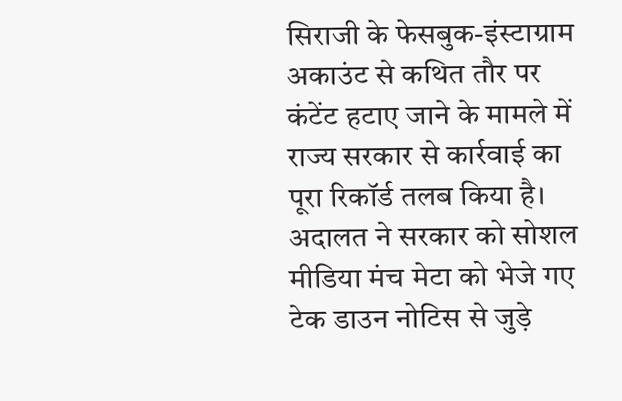सिराजी के फेसबुक-इंस्टाग्राम अकाउंट से कथित तौर पर कंटेंट हटाए जाने के मामले में राज्य सरकार से कार्रवाई का पूरा रिकॉर्ड तलब किया है। अदालत ने सरकार को सोशल मीडिया मंच मेटा को भेजे गए टेक डाउन नोटिस से जुड़े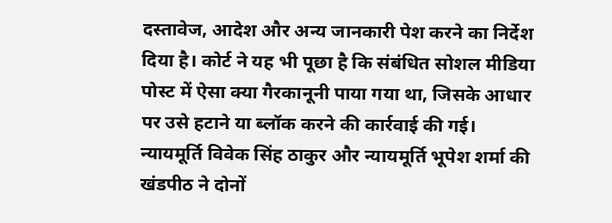दस्तावेज, आदेश और अन्य जानकारी पेश करने का निर्देश दिया है। कोर्ट ने यह भी पूछा है कि संबंधित सोशल मीडिया पोस्ट में ऐसा क्या गैरकानूनी पाया गया था, जिसके आधार पर उसे हटाने या ब्लॉक करने की कार्रवाई की गई।
न्यायमूर्ति विवेक सिंह ठाकुर और न्यायमूर्ति भूपेश शर्मा की खंडपीठ ने दोनों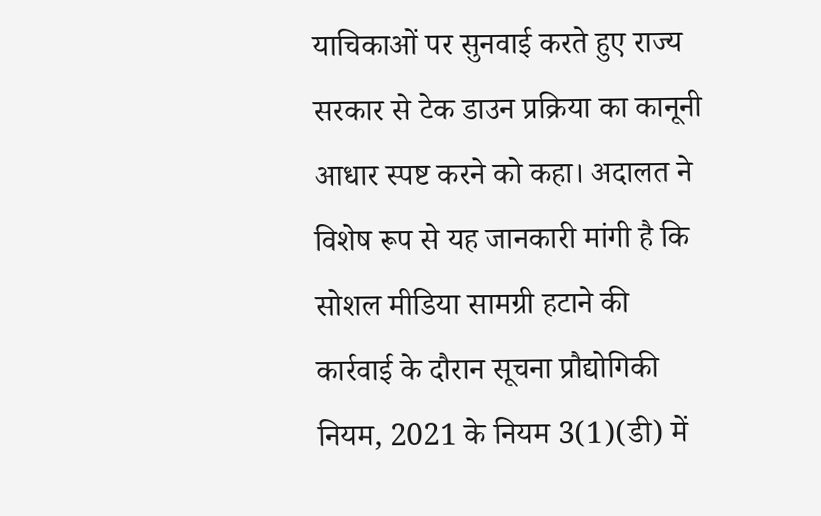याचिकाओं पर सुनवाई करते हुए राज्य सरकार से टेक डाउन प्रक्रिया का कानूनी आधार स्पष्ट करने को कहा। अदालत ने विशेष रूप से यह जानकारी मांगी है कि सोशल मीडिया सामग्री हटाने की कार्रवाई के दौरान सूचना प्रौद्योगिकी नियम, 2021 के नियम 3(1)(डी) में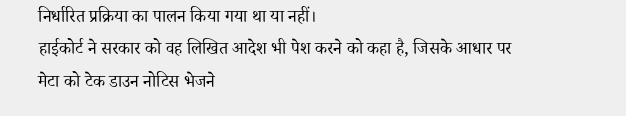निर्धारित प्रक्रिया का पालन किया गया था या नहीं।
हाईकोर्ट ने सरकार को वह लिखित आदेश भी पेश करने को कहा है, जिसके आधार पर मेटा को टेक डाउन नोटिस भेजने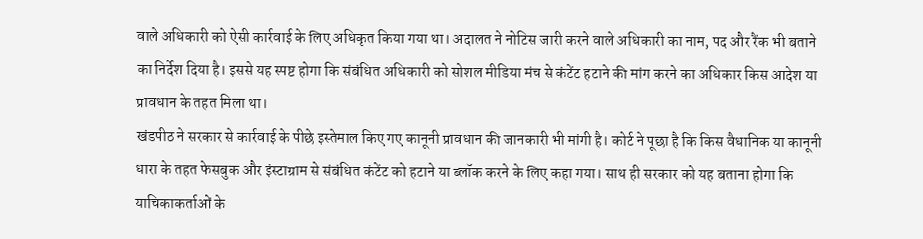वाले अधिकारी को ऐसी कार्रवाई के लिए अधिकृत किया गया था। अदालत ने नोटिस जारी करने वाले अधिकारी का नाम, पद और रैंक भी बताने का निर्देश दिया है। इससे यह स्पष्ट होगा कि संबंधित अधिकारी को सोशल मीडिया मंच से कंटेंट हटाने की मांग करने का अधिकार किस आदेश या प्रावधान के तहत मिला था।
खंडपीठ ने सरकार से कार्रवाई के पीछे इस्तेमाल किए गए कानूनी प्रावधान की जानकारी भी मांगी है। कोर्ट ने पूछा है कि किस वैधानिक या कानूनी धारा के तहत फेसबुक और इंस्टाग्राम से संबंधित कंटेंट को हटाने या ब्लॉक करने के लिए कहा गया। साथ ही सरकार को यह बताना होगा कि याचिकाकर्ताओं के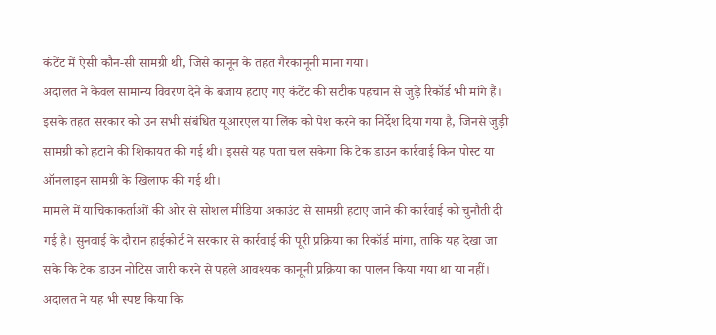कंटेंट में ऐसी कौन-सी सामग्री थी, जिसे कानून के तहत गैरकानूनी माना गया।
अदालत ने केवल सामान्य विवरण देने के बजाय हटाए गए कंटेंट की सटीक पहचान से जुड़े रिकॉर्ड भी मांगे हैं। इसके तहत सरकार को उन सभी संबंधित यूआरएल या लिंक को पेश करने का निर्देश दिया गया है, जिनसे जुड़ी सामग्री को हटाने की शिकायत की गई थी। इससे यह पता चल सकेगा कि टेक डाउन कार्रवाई किन पोस्ट या ऑनलाइन सामग्री के खिलाफ की गई थी।
मामले में याचिकाकर्ताओं की ओर से सोशल मीडिया अकाउंट से सामग्री हटाए जाने की कार्रवाई को चुनौती दी गई है। सुनवाई के दौरान हाईकोर्ट ने सरकार से कार्रवाई की पूरी प्रक्रिया का रिकॉर्ड मांगा, ताकि यह देखा जा सके कि टेक डाउन नोटिस जारी करने से पहले आवश्यक कानूनी प्रक्रिया का पालन किया गया था या नहीं।
अदालत ने यह भी स्पष्ट किया कि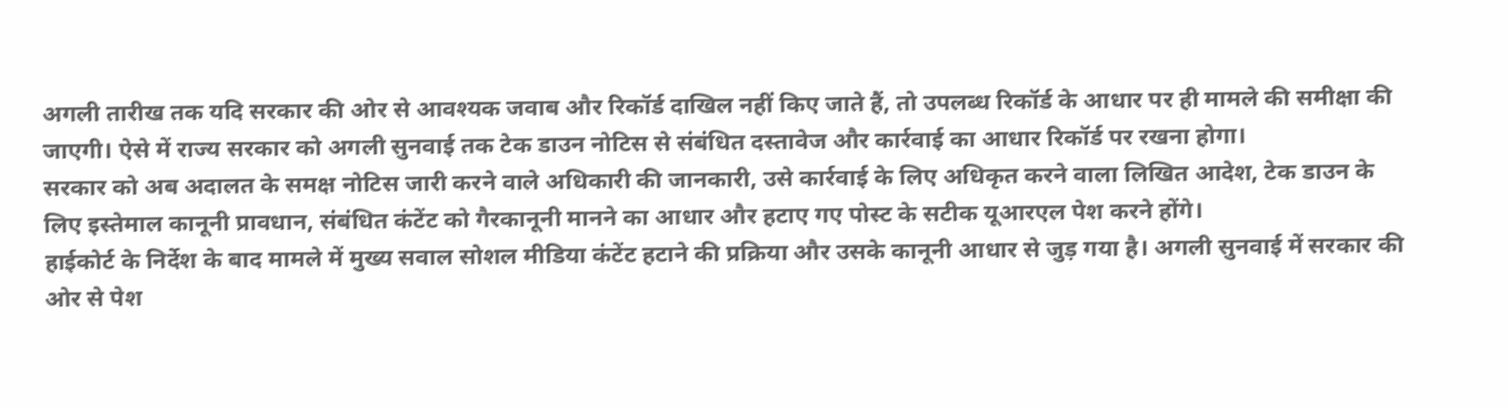अगली तारीख तक यदि सरकार की ओर से आवश्यक जवाब और रिकॉर्ड दाखिल नहीं किए जाते हैं, तो उपलब्ध रिकॉर्ड के आधार पर ही मामले की समीक्षा की जाएगी। ऐसे में राज्य सरकार को अगली सुनवाई तक टेक डाउन नोटिस से संबंधित दस्तावेज और कार्रवाई का आधार रिकॉर्ड पर रखना होगा।
सरकार को अब अदालत के समक्ष नोटिस जारी करने वाले अधिकारी की जानकारी, उसे कार्रवाई के लिए अधिकृत करने वाला लिखित आदेश, टेक डाउन के लिए इस्तेमाल कानूनी प्रावधान, संबंधित कंटेंट को गैरकानूनी मानने का आधार और हटाए गए पोस्ट के सटीक यूआरएल पेश करने होंगे।
हाईकोर्ट के निर्देश के बाद मामले में मुख्य सवाल सोशल मीडिया कंटेंट हटाने की प्रक्रिया और उसके कानूनी आधार से जुड़ गया है। अगली सुनवाई में सरकार की ओर से पेश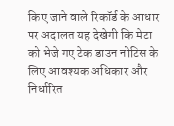किए जाने वाले रिकॉर्ड के आधार पर अदालत यह देखेगी कि मेटा को भेजे गए टेक डाउन नोटिस के लिए आवश्यक अधिकार और निर्धारित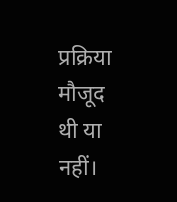प्रक्रिया मौजूद थी या नहीं।